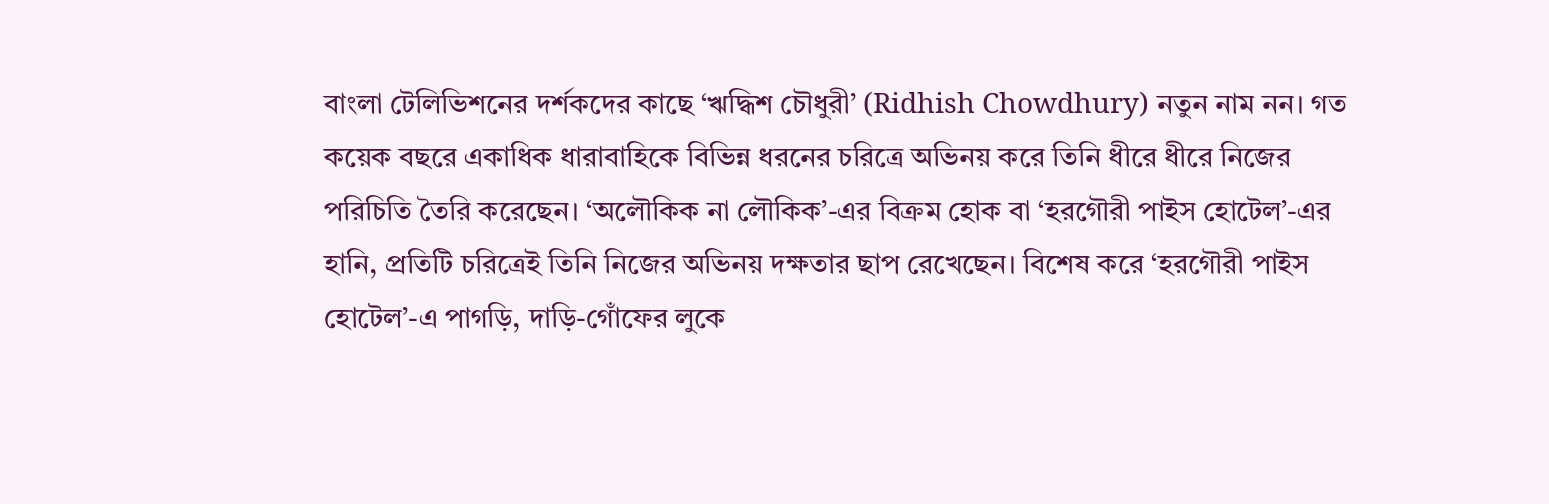বাংলা টেলিভিশনের দর্শকদের কাছে ‘ঋদ্ধিশ চৌধুরী’ (Ridhish Chowdhury) নতুন নাম নন। গত কয়েক বছরে একাধিক ধারাবাহিকে বিভিন্ন ধরনের চরিত্রে অভিনয় করে তিনি ধীরে ধীরে নিজের পরিচিতি তৈরি করেছেন। ‘অলৌকিক না লৌকিক’-এর বিক্রম হোক বা ‘হরগৌরী পাইস হোটেল’-এর হানি, প্রতিটি চরিত্রেই তিনি নিজের অভিনয় দক্ষতার ছাপ রেখেছেন। বিশেষ করে ‘হরগৌরী পাইস হোটেল’-এ পাগড়ি, দাড়ি-গোঁফের লুকে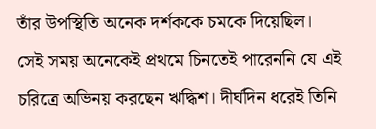তাঁর উপস্থিতি অনেক দর্শককে চমকে দিয়েছিল। সেই সময় অনেকেই প্রথমে চিনতেই পারেননি যে এই চরিত্রে অভিনয় করছেন ঋদ্ধিশ। দীর্ঘদিন ধরেই তিনি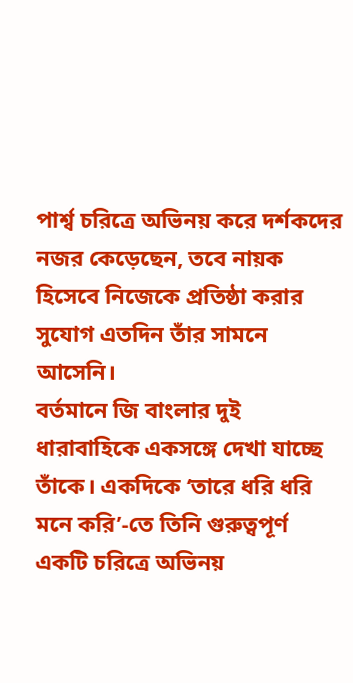পার্শ্ব চরিত্রে অভিনয় করে দর্শকদের নজর কেড়েছেন, তবে নায়ক হিসেবে নিজেকে প্রতিষ্ঠা করার সুযোগ এতদিন তাঁর সামনে আসেনি।
বর্তমানে জি বাংলার দুই ধারাবাহিকে একসঙ্গে দেখা যাচ্ছে তাঁকে। একদিকে ‘তারে ধরি ধরি মনে করি’-তে তিনি গুরুত্বপূর্ণ একটি চরিত্রে অভিনয়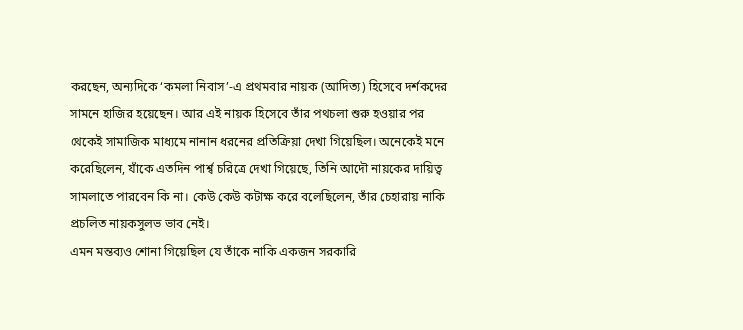করছেন, অন্যদিকে ‘কমলা নিবাস’-এ প্রথমবার নায়ক (আদিত্য) হিসেবে দর্শকদের সামনে হাজির হয়েছেন। আর এই নায়ক হিসেবে তাঁর পথচলা শুরু হওয়ার পর থেকেই সামাজিক মাধ্যমে নানান ধরনের প্রতিক্রিয়া দেখা গিয়েছিল। অনেকেই মনে করেছিলেন, যাঁকে এতদিন পার্শ্ব চরিত্রে দেখা গিয়েছে, তিনি আদৌ নায়কের দায়িত্ব সামলাতে পারবেন কি না। কেউ কেউ কটাক্ষ করে বলেছিলেন, তাঁর চেহারায় নাকি প্রচলিত নায়কসুলভ ভাব নেই।
এমন মন্তব্যও শোনা গিয়েছিল যে তাঁকে নাকি একজন সরকারি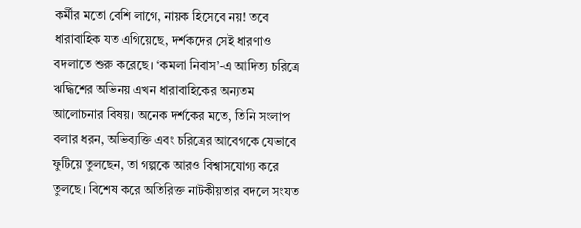কর্মীর মতো বেশি লাগে, নায়ক হিসেবে নয়! তবে ধারাবাহিক যত এগিয়েছে, দর্শকদের সেই ধারণাও বদলাতে শুরু করেছে। ‘কমলা নিবাস’-এ আদিত্য চরিত্রে ঋদ্ধিশের অভিনয় এখন ধারাবাহিকের অন্যতম আলোচনার বিষয়। অনেক দর্শকের মতে, তিনি সংলাপ বলার ধরন, অভিব্যক্তি এবং চরিত্রের আবেগকে যেভাবে ফুটিয়ে তুলছেন, তা গল্পকে আরও বিশ্বাসযোগ্য করে তুলছে। বিশেষ করে অতিরিক্ত নাটকীয়তার বদলে সংযত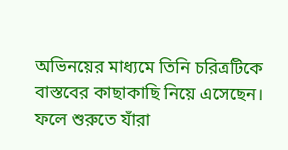অভিনয়ের মাধ্যমে তিনি চরিত্রটিকে বাস্তবের কাছাকাছি নিয়ে এসেছেন। ফলে শুরুতে যাঁরা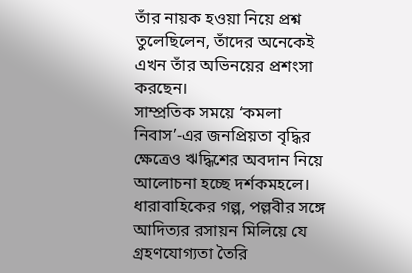তাঁর নায়ক হওয়া নিয়ে প্রশ্ন তুলেছিলেন, তাঁদের অনেকেই এখন তাঁর অভিনয়ের প্রশংসা করছেন।
সাম্প্রতিক সময়ে ‘কমলা নিবাস’-এর জনপ্রিয়তা বৃদ্ধির ক্ষেত্রেও ঋদ্ধিশের অবদান নিয়ে আলোচনা হচ্ছে দর্শকমহলে। ধারাবাহিকের গল্প, পল্লবীর সঙ্গে আদিত্যর রসায়ন মিলিয়ে যে গ্রহণযোগ্যতা তৈরি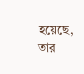হয়েছে, তার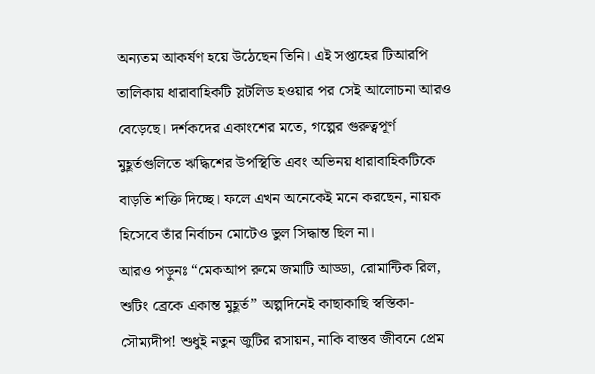অন্যতম আকর্ষণ হয়ে উঠেছেন তিনি। এই সপ্তাহের টিআরপি তালিকায় ধারাবাহিকটি স্লটলিড হওয়ার পর সেই আলোচনা আরও বেড়েছে। দর্শকদের একাংশের মতে, গল্পের গুরুত্বপূর্ণ মুহূর্তগুলিতে ঋদ্ধিশের উপস্থিতি এবং অভিনয় ধারাবাহিকটিকে বাড়তি শক্তি দিচ্ছে। ফলে এখন অনেকেই মনে করছেন, নায়ক হিসেবে তাঁর নির্বাচন মোটেও ভুল সিদ্ধান্ত ছিল না।
আরও পড়ুনঃ “মেকআপ রুমে জমাটি আড্ডা, রোমান্টিক রিল, শুটিং ব্রেকে একান্ত মুহূর্ত” অল্পদিনেই কাছাকাছি স্বস্তিকা-সৌম্যদীপ! শুধুই নতুন জুটির রসায়ন, নাকি বাস্তব জীবনে প্রেম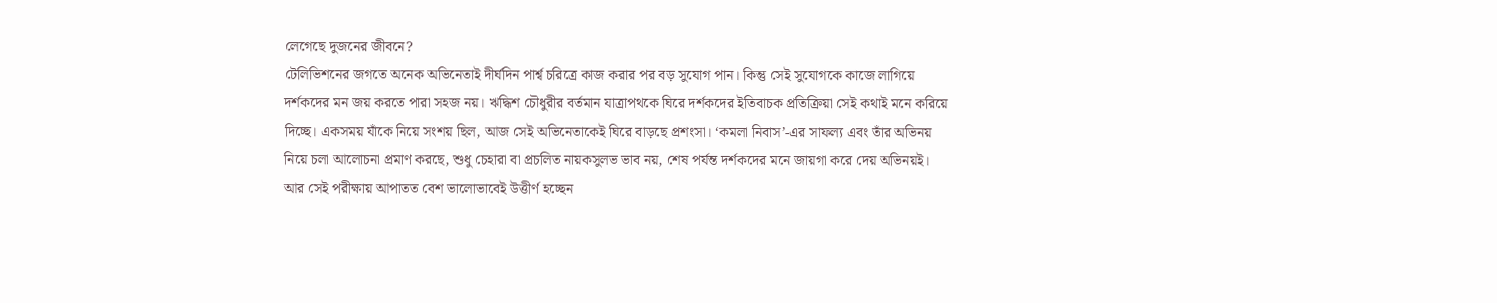লেগেছে দুজনের জীবনে?
টেলিভিশনের জগতে অনেক অভিনেতাই দীর্ঘদিন পার্শ্ব চরিত্রে কাজ করার পর বড় সুযোগ পান। কিন্তু সেই সুযোগকে কাজে লাগিয়ে দর্শকদের মন জয় করতে পারা সহজ নয়। ঋদ্ধিশ চৌধুরীর বর্তমান যাত্রাপথকে ঘিরে দর্শকদের ইতিবাচক প্রতিক্রিয়া সেই কথাই মনে করিয়ে দিচ্ছে। একসময় যাঁকে নিয়ে সংশয় ছিল, আজ সেই অভিনেতাকেই ঘিরে বাড়ছে প্রশংসা। ‘কমলা নিবাস’-এর সাফল্য এবং তাঁর অভিনয় নিয়ে চলা আলোচনা প্রমাণ করছে, শুধু চেহারা বা প্রচলিত নায়কসুলভ ভাব নয়, শেষ পর্যন্ত দর্শকদের মনে জায়গা করে দেয় অভিনয়ই। আর সেই পরীক্ষায় আপাতত বেশ ভালোভাবেই উত্তীর্ণ হচ্ছেন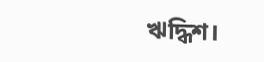ঋদ্ধিশ।